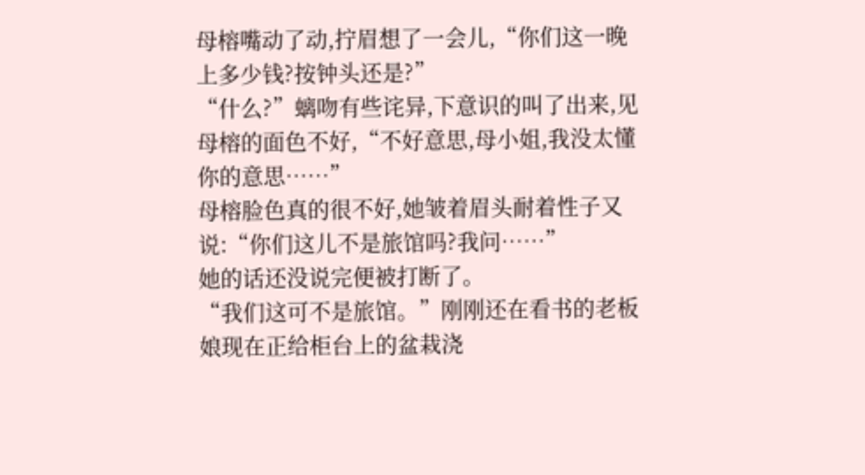母榕嘴动了动,拧眉想了一会儿,“你们这一晚上多少钱?按钟头还是?”
“什么?”螭吻有些诧异,下意识的叫了出来,见母榕的面色不好,“不好意思,母小姐,我没太懂你的意思……”
母榕脸色真的很不好,她皱着眉头耐着性子又说:“你们这儿不是旅馆吗?我问……”
她的话还没说完便被打断了。
“我们这可不是旅馆。”刚刚还在看书的老板娘现在正给柜台上的盆栽浇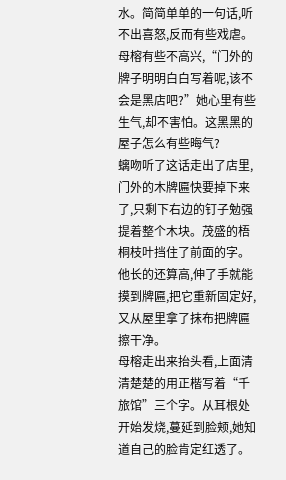水。简简单单的一句话,听不出喜怒,反而有些戏虐。
母榕有些不高兴,“门外的牌子明明白白写着呢,该不会是黑店吧?”她心里有些生气,却不害怕。这黑黑的屋子怎么有些晦气?
螭吻听了这话走出了店里,门外的木牌匾快要掉下来了,只剩下右边的钉子勉强提着整个木块。茂盛的梧桐枝叶挡住了前面的字。他长的还算高,伸了手就能摸到牌匾,把它重新固定好,又从屋里拿了抹布把牌匾擦干净。
母榕走出来抬头看,上面清清楚楚的用正楷写着“千旅馆”三个字。从耳根处开始发烧,蔓延到脸颊,她知道自己的脸肯定红透了。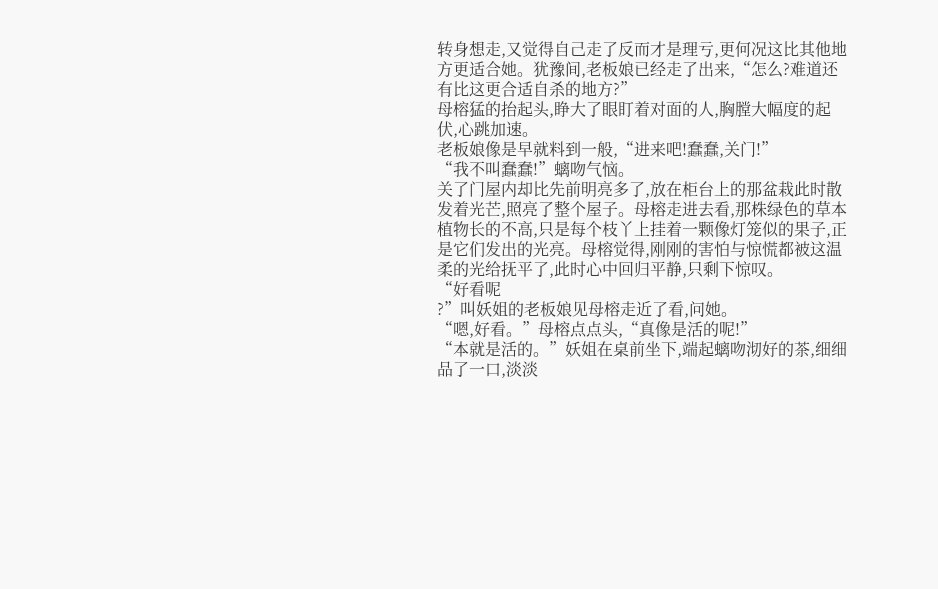转身想走,又觉得自己走了反而才是理亏,更何况这比其他地方更适合她。犹豫间,老板娘已经走了出来,“怎么?难道还有比这更合适自杀的地方?”
母榕猛的抬起头,睁大了眼盯着对面的人,胸膛大幅度的起伏,心跳加速。
老板娘像是早就料到一般,“进来吧!蠢蠢,关门!”
“我不叫蠢蠢!”螭吻气恼。
关了门屋内却比先前明亮多了,放在柜台上的那盆栽此时散发着光芒,照亮了整个屋子。母榕走进去看,那株绿色的草本植物长的不高,只是每个枝丫上挂着一颗像灯笼似的果子,正是它们发出的光亮。母榕觉得,刚刚的害怕与惊慌都被这温柔的光给抚平了,此时心中回归平静,只剩下惊叹。
“好看呢
?”叫妖姐的老板娘见母榕走近了看,问她。
“嗯,好看。”母榕点点头,“真像是活的呢!”
“本就是活的。”妖姐在桌前坐下,端起螭吻沏好的茶,细细品了一口,淡淡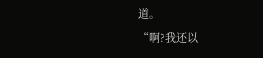道。
“啊?我还以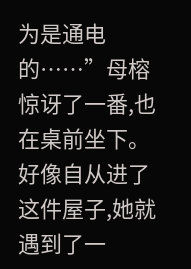为是通电的……”母榕惊讶了一番,也在桌前坐下。好像自从进了这件屋子,她就遇到了一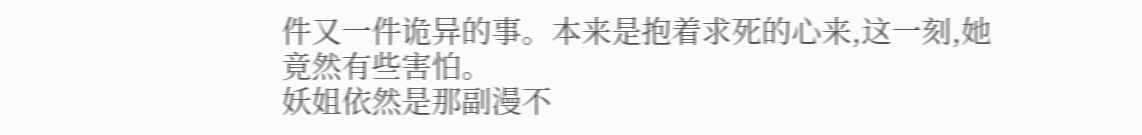件又一件诡异的事。本来是抱着求死的心来,这一刻,她竟然有些害怕。
妖姐依然是那副漫不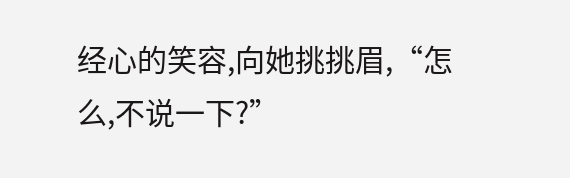经心的笑容,向她挑挑眉,“怎么,不说一下?”